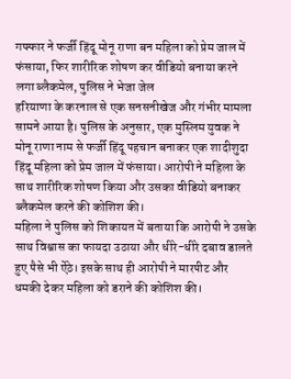गफ्फार ने फर्जी हिंदू मोनू राणा बन महिला को प्रेम जाल में फंसाया, फिर शारीरिक शोषण कर वीडियो बनाया करने लगा ब्लैकमेल, पुलिस ने भेजा जेल
हरियाणा के करनाल से एक सनसनीखेज और गंभीर मामला सामने आया है। पुलिस के अनुसार, एक मुस्लिम युवक ने मोनू राणा नाम से फर्जी हिंदू पहचान बनाकर एक शादीशुदा हिंदू महिला को प्रेम जाल में फंसाया। आरोपी ने महिला के साथ शारीरिक शोषण किया और उसका वीडियो बनाकर ब्लैकमेल करने की कोशिश की।
महिला ने पुलिस को शिकायत में बताया कि आरोपी ने उसके साथ विश्वास का फायदा उठाया और धीरे-धीरे दबाव डालते हुए पैसे भी ऐंठे। इसके साथ ही आरोपी ने मारपीट और धमकी देकर महिला को डराने की कोशिश की।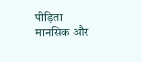पीड़िता मानसिक और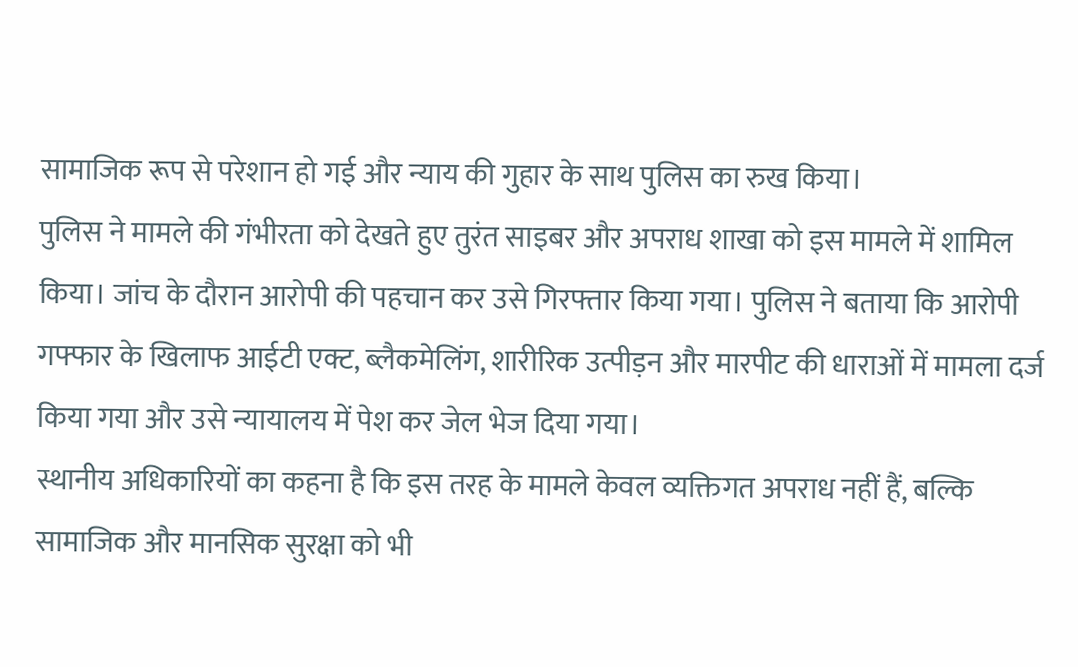सामाजिक रूप से परेशान हो गई और न्याय की गुहार के साथ पुलिस का रुख किया।
पुलिस ने मामले की गंभीरता को देखते हुए तुरंत साइबर और अपराध शाखा को इस मामले में शामिल किया। जांच के दौरान आरोपी की पहचान कर उसे गिरफ्तार किया गया। पुलिस ने बताया कि आरोपी गफ्फार के खिलाफ आईटी एक्ट, ब्लैकमेलिंग, शारीरिक उत्पीड़न और मारपीट की धाराओं में मामला दर्ज किया गया और उसे न्यायालय में पेश कर जेल भेज दिया गया।
स्थानीय अधिकारियों का कहना है कि इस तरह के मामले केवल व्यक्तिगत अपराध नहीं हैं, बल्कि सामाजिक और मानसिक सुरक्षा को भी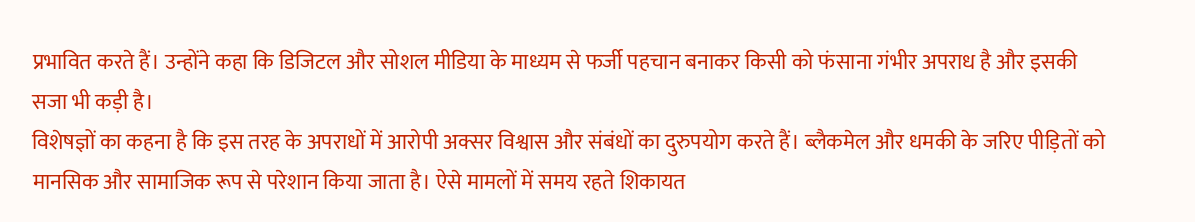प्रभावित करते हैं। उन्होंने कहा कि डिजिटल और सोशल मीडिया के माध्यम से फर्जी पहचान बनाकर किसी को फंसाना गंभीर अपराध है और इसकी सजा भी कड़ी है।
विशेषज्ञों का कहना है कि इस तरह के अपराधों में आरोपी अक्सर विश्वास और संबंधों का दुरुपयोग करते हैं। ब्लैकमेल और धमकी के जरिए पीड़ितों को मानसिक और सामाजिक रूप से परेशान किया जाता है। ऐसे मामलों में समय रहते शिकायत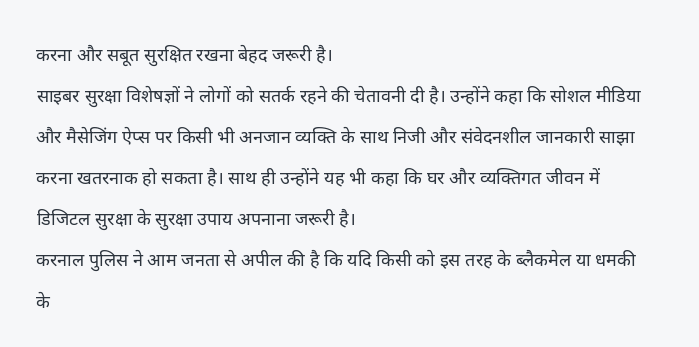करना और सबूत सुरक्षित रखना बेहद जरूरी है।
साइबर सुरक्षा विशेषज्ञों ने लोगों को सतर्क रहने की चेतावनी दी है। उन्होंने कहा कि सोशल मीडिया और मैसेजिंग ऐप्स पर किसी भी अनजान व्यक्ति के साथ निजी और संवेदनशील जानकारी साझा करना खतरनाक हो सकता है। साथ ही उन्होंने यह भी कहा कि घर और व्यक्तिगत जीवन में डिजिटल सुरक्षा के सुरक्षा उपाय अपनाना जरूरी है।
करनाल पुलिस ने आम जनता से अपील की है कि यदि किसी को इस तरह के ब्लैकमेल या धमकी के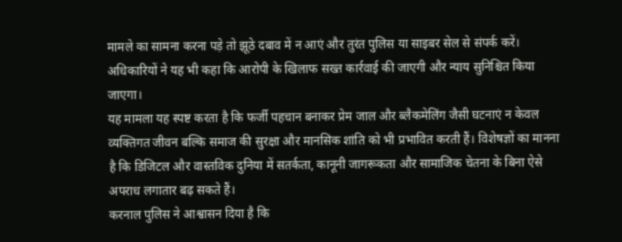मामले का सामना करना पड़े तो झूठे दबाव में न आएं और तुरंत पुलिस या साइबर सेल से संपर्क करें। अधिकारियों ने यह भी कहा कि आरोपी के खिलाफ सख्त कार्रवाई की जाएगी और न्याय सुनिश्चित किया जाएगा।
यह मामला यह स्पष्ट करता है कि फर्जी पहचान बनाकर प्रेम जाल और ब्लैकमेलिंग जैसी घटनाएं न केवल व्यक्तिगत जीवन बल्कि समाज की सुरक्षा और मानसिक शांति को भी प्रभावित करती हैं। विशेषज्ञों का मानना है कि डिजिटल और वास्तविक दुनिया में सतर्कता, कानूनी जागरूकता और सामाजिक चेतना के बिना ऐसे अपराध लगातार बढ़ सकते हैं।
करनाल पुलिस ने आश्वासन दिया है कि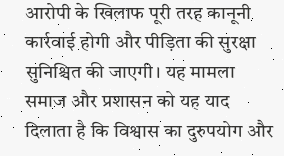आरोपी के खिलाफ पूरी तरह कानूनी कार्रवाई होगी और पीड़िता की सुरक्षा सुनिश्चित की जाएगी। यह मामला समाज और प्रशासन को यह याद दिलाता है कि विश्वास का दुरुपयोग और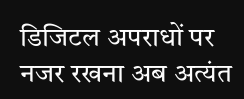डिजिटल अपराधों पर नजर रखना अब अत्यंत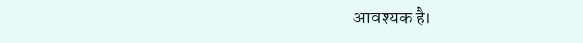आवश्यक है।